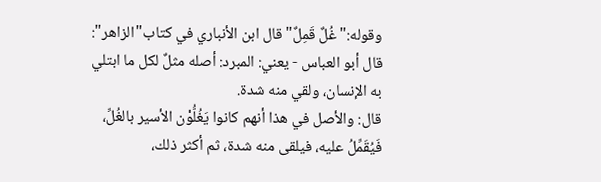وقوله:"غُلٌ قَمِلٌ"قال ابن الأنباري في كتاب"الزاهر": قال أبو العباس - يعني: المبرد: أصله مثلٌ لكل ما ابتلي به الإنسان، ولقي منه شدة.
قال: والأصل في هذا أنهم كانوا يَغُلُّوْن الأسير بالغُلِّ، فَيُقَمِّلُ عليه، فيلقى منه شدة، ثم أكثر ذلك،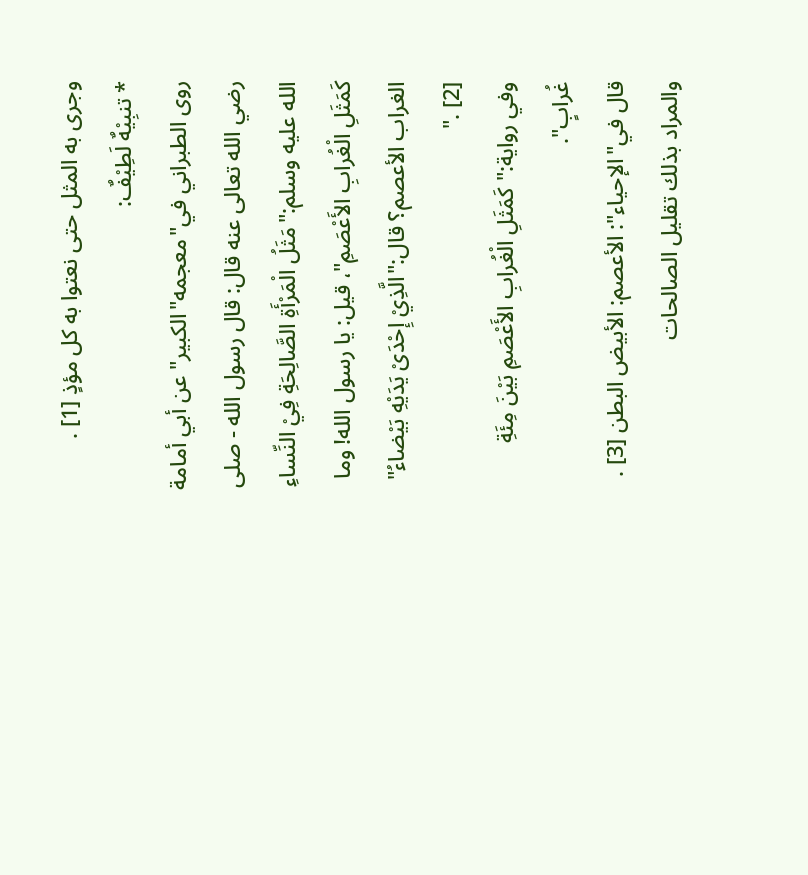وجرى به المثل حتى نعتوا به كل مؤذٍ [1] .
* تنبِيْهٌ لَطِيْفٌ:
روى الطبراني في"معجمه"الكبير"عن أبي أمامة رضي الله تعالى عنه قال: قال رسول الله - صلى الله عليه وسلم:"مَثَلُ الْمَرْأَةِ الصَّالِحَةِ فِيْ النِّساءِ كَمَثَلِ الْغُرابِ الأَعْصَمِ"، قيل: يا رسول الله! وما الغراب الأعصم؟ قال:"الَّذِيْ إِحْدَىْ يَدَيْهِ بَيْضاءُ" [2] ."
وفي رواية:"كَمَثَلِ الْغُرابِ الأَعْصَمِ بَيْنَ مِئَةِ غُرابٍ".
قال في"الإحياء": الأعصم: الأبيض البطن [3] .
والمراد بذلك تقليل الصالحات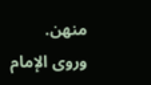منهن.
وروى الإمام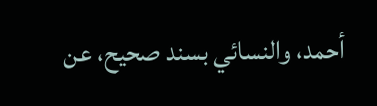أحمد، والنسائي بسند صحيح، عن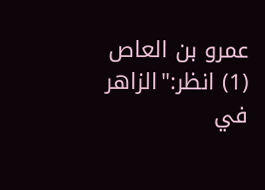عمرو بن العاص
(1) انظر:"الزاهر في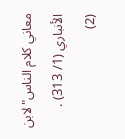معاني كلام الناس"لابن الأنباري (1/ 313) .
(2)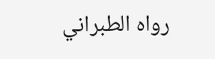رواه الطبراني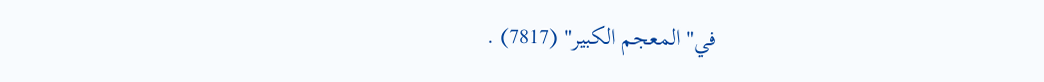في"المعجم الكبير" (7817) .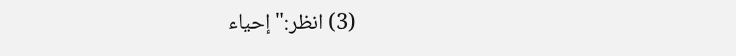(3) انظر:"إحياء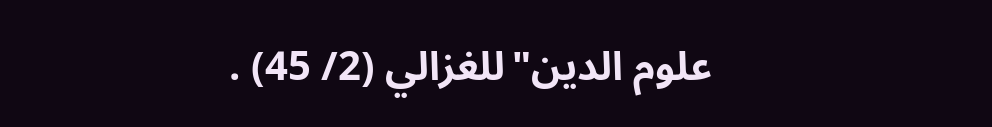علوم الدين"للغزالي (2/ 45) .